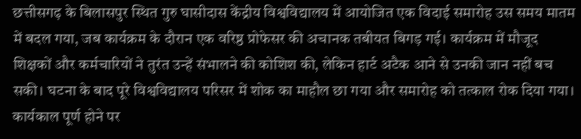छत्तीसगढ़ के बिलासपुर स्थित गुरु घासीदास केंद्रीय विश्वविद्यालय में आयोजित एक विदाई समारोह उस समय मातम में बदल गया, जब कार्यक्रम के दौरान एक वरिष्ठ प्रोफेसर की अचानक तबीयत बिगड़ गई। कार्यक्रम में मौजूद शिक्षकों और कर्मचारियों ने तुरंत उन्हें संभालने की कोशिश की, लेकिन हार्ट अटैक आने से उनकी जान नहीं बच सकी। घटना के बाद पूरे विश्वविद्यालय परिसर में शोक का माहौल छा गया और समारोह को तत्काल रोक दिया गया।
कार्यकाल पूर्ण होने पर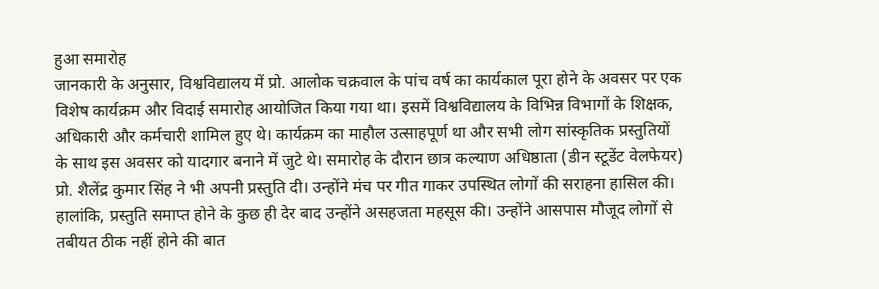हुआ समारोह
जानकारी के अनुसार, विश्वविद्यालय में प्रो. आलोक चक्रवाल के पांच वर्ष का कार्यकाल पूरा होने के अवसर पर एक विशेष कार्यक्रम और विदाई समारोह आयोजित किया गया था। इसमें विश्वविद्यालय के विभिन्न विभागों के शिक्षक, अधिकारी और कर्मचारी शामिल हुए थे। कार्यक्रम का माहौल उत्साहपूर्ण था और सभी लोग सांस्कृतिक प्रस्तुतियों के साथ इस अवसर को यादगार बनाने में जुटे थे। समारोह के दौरान छात्र कल्याण अधिष्ठाता (डीन स्टूडेंट वेलफेयर) प्रो. शैलेंद्र कुमार सिंह ने भी अपनी प्रस्तुति दी। उन्होंने मंच पर गीत गाकर उपस्थित लोगों की सराहना हासिल की। हालांकि, प्रस्तुति समाप्त होने के कुछ ही देर बाद उन्होंने असहजता महसूस की। उन्होंने आसपास मौजूद लोगों से तबीयत ठीक नहीं होने की बात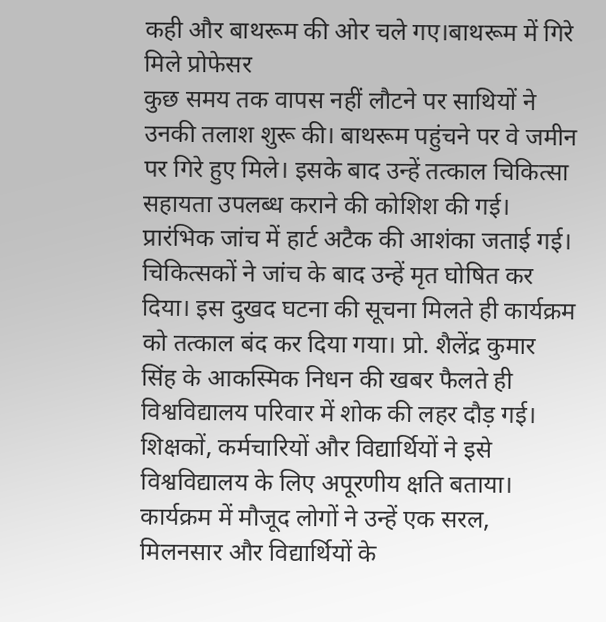कही और बाथरूम की ओर चले गए।बाथरूम में गिरे मिले प्रोफेसर
कुछ समय तक वापस नहीं लौटने पर साथियों ने उनकी तलाश शुरू की। बाथरूम पहुंचने पर वे जमीन पर गिरे हुए मिले। इसके बाद उन्हें तत्काल चिकित्सा सहायता उपलब्ध कराने की कोशिश की गई। प्रारंभिक जांच में हार्ट अटैक की आशंका जताई गई। चिकित्सकों ने जांच के बाद उन्हें मृत घोषित कर दिया। इस दुखद घटना की सूचना मिलते ही कार्यक्रम को तत्काल बंद कर दिया गया। प्रो. शैलेंद्र कुमार सिंह के आकस्मिक निधन की खबर फैलते ही विश्वविद्यालय परिवार में शोक की लहर दौड़ गई। शिक्षकों, कर्मचारियों और विद्यार्थियों ने इसे विश्वविद्यालय के लिए अपूरणीय क्षति बताया। कार्यक्रम में मौजूद लोगों ने उन्हें एक सरल, मिलनसार और विद्यार्थियों के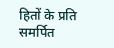हितों के प्रति समर्पित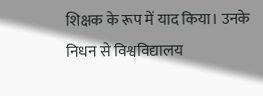शिक्षक के रूप में याद किया। उनके निधन से विश्वविद्यालय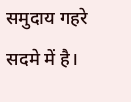समुदाय गहरे सदमे में है।